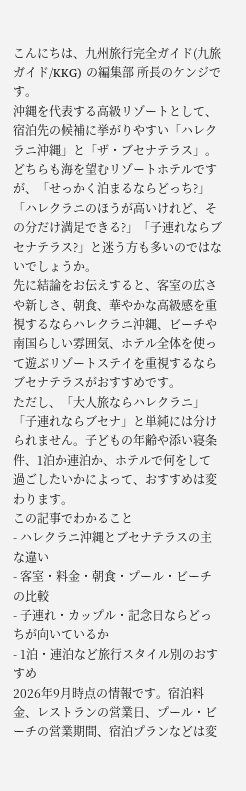こんにちは、九州旅行完全ガイド(九旅ガイド/KKG) の編集部 所長のケンジです。
沖縄を代表する高級リゾートとして、宿泊先の候補に挙がりやすい「ハレクラニ沖縄」と「ザ・ブセナテラス」。
どちらも海を望むリゾートホテルですが、「せっかく泊まるならどっち?」「ハレクラニのほうが高いけれど、その分だけ満足できる?」「子連れならブセナテラス?」と迷う方も多いのではないでしょうか。
先に結論をお伝えすると、客室の広さや新しさ、朝食、華やかな高級感を重視するならハレクラニ沖縄、ビーチや南国らしい雰囲気、ホテル全体を使って遊ぶリゾートステイを重視するならブセナテラスがおすすめです。
ただし、「大人旅ならハレクラニ」「子連れならブセナ」と単純には分けられません。子どもの年齢や添い寝条件、1泊か連泊か、ホテルで何をして過ごしたいかによって、おすすめは変わります。
この記事でわかること
- ハレクラニ沖縄とブセナテラスの主な違い
- 客室・料金・朝食・プール・ビーチの比較
- 子連れ・カップル・記念日ならどっちが向いているか
- 1泊・連泊など旅行スタイル別のおすすめ
2026年9月時点の情報です。宿泊料金、レストランの営業日、プール・ビーチの営業期間、宿泊プランなどは変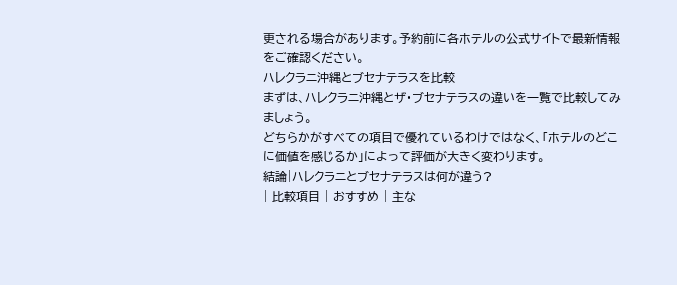更される場合があります。予約前に各ホテルの公式サイトで最新情報をご確認ください。
ハレクラニ沖縄とブセナテラスを比較
まずは、ハレクラニ沖縄とザ・ブセナテラスの違いを一覧で比較してみましょう。
どちらかがすべての項目で優れているわけではなく、「ホテルのどこに価値を感じるか」によって評価が大きく変わります。
結論|ハレクラニとブセナテラスは何が違う?
| 比較項目 | おすすめ | 主な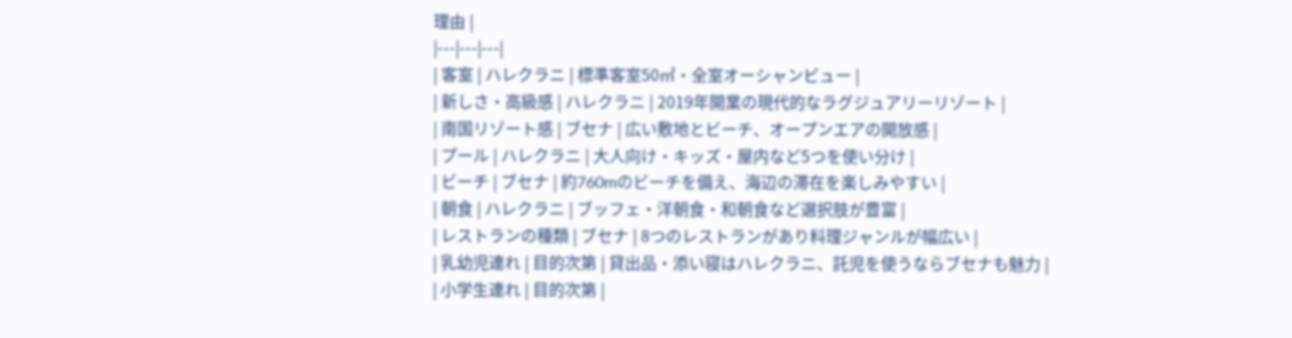理由 |
|---|---|---|
| 客室 | ハレクラニ | 標準客室50㎡・全室オーシャンビュー |
| 新しさ・高級感 | ハレクラニ | 2019年開業の現代的なラグジュアリーリゾート |
| 南国リゾート感 | ブセナ | 広い敷地とビーチ、オープンエアの開放感 |
| プール | ハレクラニ | 大人向け・キッズ・屋内など5つを使い分け |
| ビーチ | ブセナ | 約760mのビーチを備え、海辺の滞在を楽しみやすい |
| 朝食 | ハレクラニ | ブッフェ・洋朝食・和朝食など選択肢が豊富 |
| レストランの種類 | ブセナ | 8つのレストランがあり料理ジャンルが幅広い |
| 乳幼児連れ | 目的次第 | 貸出品・添い寝はハレクラニ、託児を使うならブセナも魅力 |
| 小学生連れ | 目的次第 |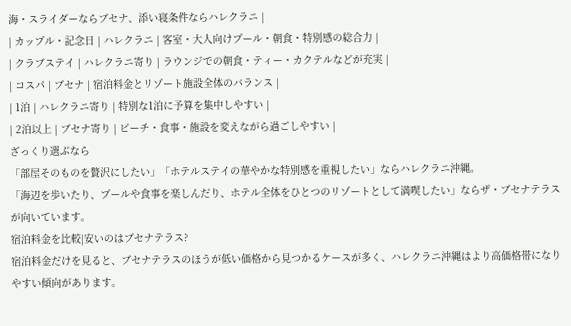海・スライダーならブセナ、添い寝条件ならハレクラニ |
| カップル・記念日 | ハレクラニ | 客室・大人向けプール・朝食・特別感の総合力 |
| クラブステイ | ハレクラニ寄り | ラウンジでの朝食・ティー・カクテルなどが充実 |
| コスパ | ブセナ | 宿泊料金とリゾート施設全体のバランス |
| 1泊 | ハレクラニ寄り | 特別な1泊に予算を集中しやすい |
| 2泊以上 | ブセナ寄り | ビーチ・食事・施設を変えながら過ごしやすい |
ざっくり選ぶなら
「部屋そのものを贅沢にしたい」「ホテルステイの華やかな特別感を重視したい」ならハレクラニ沖縄。
「海辺を歩いたり、プールや食事を楽しんだり、ホテル全体をひとつのリゾートとして満喫したい」ならザ・ブセナテラスが向いています。
宿泊料金を比較|安いのはブセナテラス?
宿泊料金だけを見ると、ブセナテラスのほうが低い価格から見つかるケースが多く、ハレクラニ沖縄はより高価格帯になりやすい傾向があります。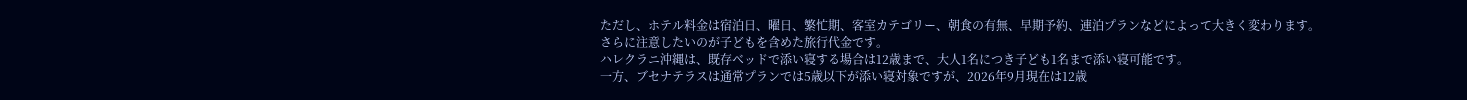ただし、ホテル料金は宿泊日、曜日、繁忙期、客室カテゴリー、朝食の有無、早期予約、連泊プランなどによって大きく変わります。
さらに注意したいのが子どもを含めた旅行代金です。
ハレクラニ沖縄は、既存ベッドで添い寝する場合は12歳まで、大人1名につき子ども1名まで添い寝可能です。
一方、ブセナテラスは通常プランでは5歳以下が添い寝対象ですが、2026年9月現在は12歳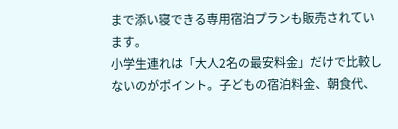まで添い寝できる専用宿泊プランも販売されています。
小学生連れは「大人2名の最安料金」だけで比較しないのがポイント。子どもの宿泊料金、朝食代、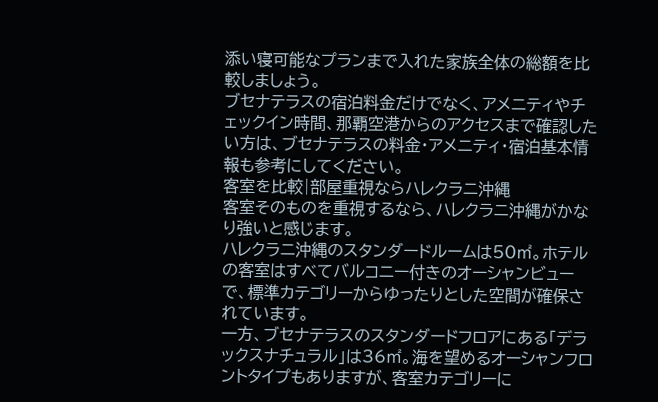添い寝可能なプランまで入れた家族全体の総額を比較しましょう。
ブセナテラスの宿泊料金だけでなく、アメニティやチェックイン時間、那覇空港からのアクセスまで確認したい方は、ブセナテラスの料金・アメニティ・宿泊基本情報も参考にしてください。
客室を比較|部屋重視ならハレクラニ沖縄
客室そのものを重視するなら、ハレクラニ沖縄がかなり強いと感じます。
ハレクラニ沖縄のスタンダードルームは50㎡。ホテルの客室はすべてバルコニー付きのオーシャンビューで、標準カテゴリーからゆったりとした空間が確保されています。
一方、ブセナテラスのスタンダードフロアにある「デラックスナチュラル」は36㎡。海を望めるオーシャンフロントタイプもありますが、客室カテゴリーに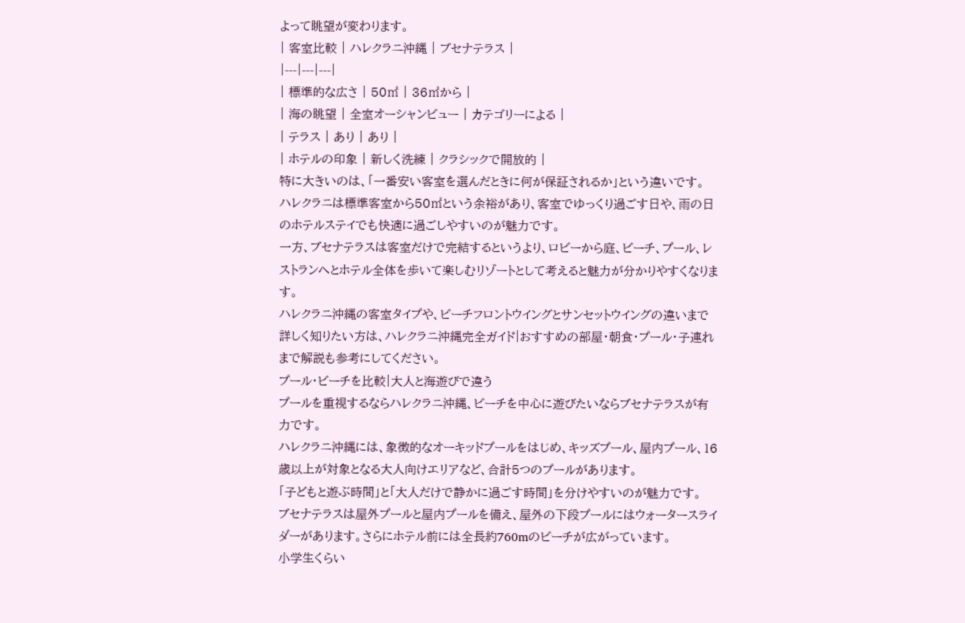よって眺望が変わります。
| 客室比較 | ハレクラニ沖縄 | ブセナテラス |
|---|---|---|
| 標準的な広さ | 50㎡ | 36㎡から |
| 海の眺望 | 全室オーシャンビュー | カテゴリーによる |
| テラス | あり | あり |
| ホテルの印象 | 新しく洗練 | クラシックで開放的 |
特に大きいのは、「一番安い客室を選んだときに何が保証されるか」という違いです。
ハレクラニは標準客室から50㎡という余裕があり、客室でゆっくり過ごす日や、雨の日のホテルステイでも快適に過ごしやすいのが魅力です。
一方、ブセナテラスは客室だけで完結するというより、ロビーから庭、ビーチ、プール、レストランへとホテル全体を歩いて楽しむリゾートとして考えると魅力が分かりやすくなります。
ハレクラニ沖縄の客室タイプや、ビーチフロントウイングとサンセットウイングの違いまで詳しく知りたい方は、ハレクラニ沖縄完全ガイド|おすすめの部屋・朝食・プール・子連れまで解説も参考にしてください。
プール・ビーチを比較|大人と海遊びで違う
プールを重視するならハレクラニ沖縄、ビーチを中心に遊びたいならブセナテラスが有力です。
ハレクラニ沖縄には、象徴的なオーキッドプールをはじめ、キッズプール、屋内プール、16歳以上が対象となる大人向けエリアなど、合計5つのプールがあります。
「子どもと遊ぶ時間」と「大人だけで静かに過ごす時間」を分けやすいのが魅力です。
ブセナテラスは屋外プールと屋内プールを備え、屋外の下段プールにはウォータースライダーがあります。さらにホテル前には全長約760mのビーチが広がっています。
小学生くらい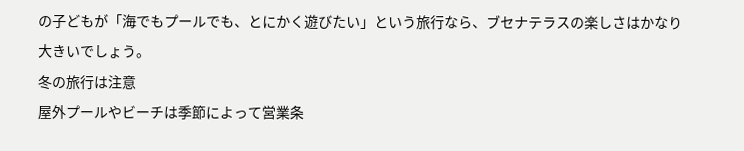の子どもが「海でもプールでも、とにかく遊びたい」という旅行なら、ブセナテラスの楽しさはかなり大きいでしょう。
冬の旅行は注意
屋外プールやビーチは季節によって営業条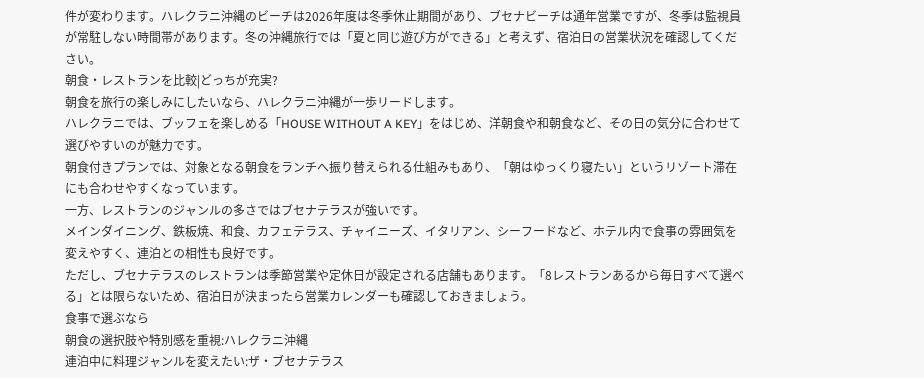件が変わります。ハレクラニ沖縄のビーチは2026年度は冬季休止期間があり、ブセナビーチは通年営業ですが、冬季は監視員が常駐しない時間帯があります。冬の沖縄旅行では「夏と同じ遊び方ができる」と考えず、宿泊日の営業状況を確認してください。
朝食・レストランを比較|どっちが充実?
朝食を旅行の楽しみにしたいなら、ハレクラニ沖縄が一歩リードします。
ハレクラニでは、ブッフェを楽しめる「HOUSE WITHOUT A KEY」をはじめ、洋朝食や和朝食など、その日の気分に合わせて選びやすいのが魅力です。
朝食付きプランでは、対象となる朝食をランチへ振り替えられる仕組みもあり、「朝はゆっくり寝たい」というリゾート滞在にも合わせやすくなっています。
一方、レストランのジャンルの多さではブセナテラスが強いです。
メインダイニング、鉄板焼、和食、カフェテラス、チャイニーズ、イタリアン、シーフードなど、ホテル内で食事の雰囲気を変えやすく、連泊との相性も良好です。
ただし、ブセナテラスのレストランは季節営業や定休日が設定される店舗もあります。「8レストランあるから毎日すべて選べる」とは限らないため、宿泊日が決まったら営業カレンダーも確認しておきましょう。
食事で選ぶなら
朝食の選択肢や特別感を重視:ハレクラニ沖縄
連泊中に料理ジャンルを変えたい:ザ・ブセナテラス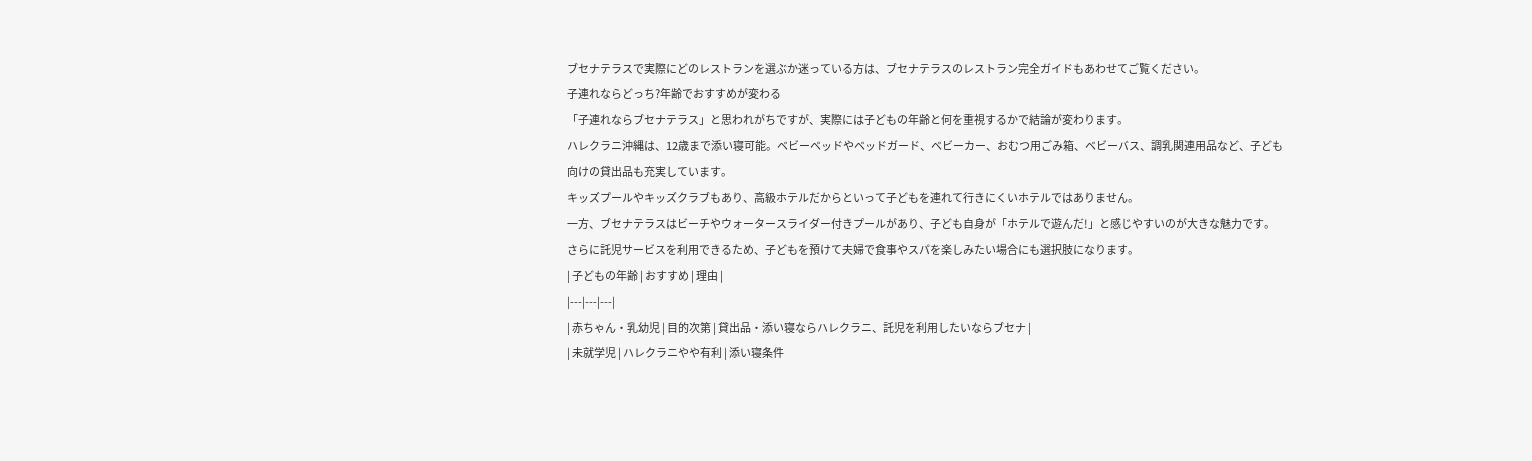ブセナテラスで実際にどのレストランを選ぶか迷っている方は、ブセナテラスのレストラン完全ガイドもあわせてご覧ください。
子連れならどっち?年齢でおすすめが変わる
「子連れならブセナテラス」と思われがちですが、実際には子どもの年齢と何を重視するかで結論が変わります。
ハレクラニ沖縄は、12歳まで添い寝可能。ベビーベッドやベッドガード、ベビーカー、おむつ用ごみ箱、ベビーバス、調乳関連用品など、子ども向けの貸出品も充実しています。
キッズプールやキッズクラブもあり、高級ホテルだからといって子どもを連れて行きにくいホテルではありません。
一方、ブセナテラスはビーチやウォータースライダー付きプールがあり、子ども自身が「ホテルで遊んだ!」と感じやすいのが大きな魅力です。
さらに託児サービスを利用できるため、子どもを預けて夫婦で食事やスパを楽しみたい場合にも選択肢になります。
| 子どもの年齢 | おすすめ | 理由 |
|---|---|---|
| 赤ちゃん・乳幼児 | 目的次第 | 貸出品・添い寝ならハレクラニ、託児を利用したいならブセナ |
| 未就学児 | ハレクラニやや有利 | 添い寝条件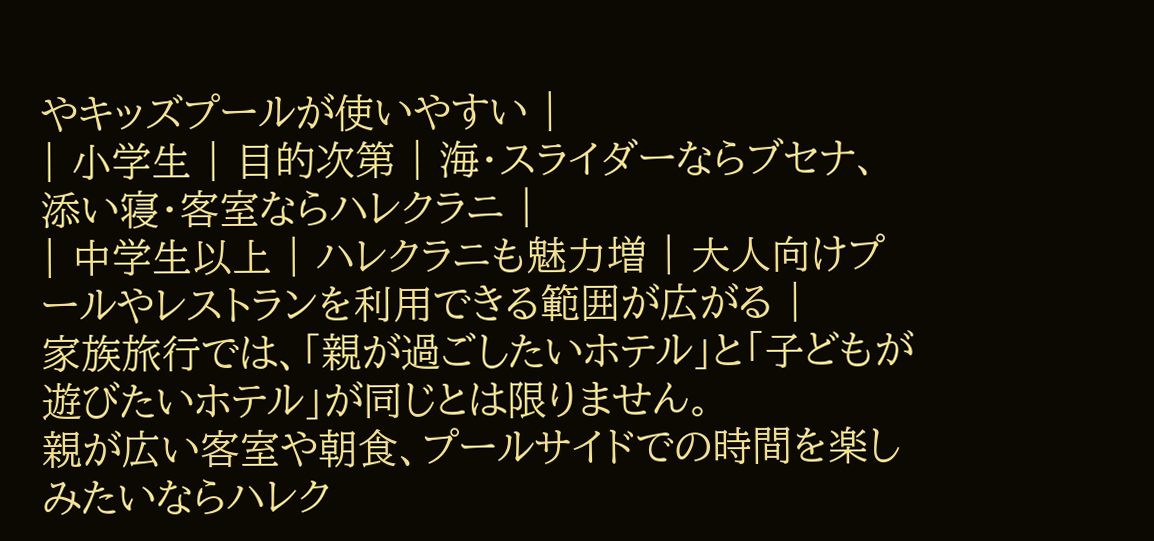やキッズプールが使いやすい |
| 小学生 | 目的次第 | 海・スライダーならブセナ、添い寝・客室ならハレクラニ |
| 中学生以上 | ハレクラニも魅力増 | 大人向けプールやレストランを利用できる範囲が広がる |
家族旅行では、「親が過ごしたいホテル」と「子どもが遊びたいホテル」が同じとは限りません。
親が広い客室や朝食、プールサイドでの時間を楽しみたいならハレク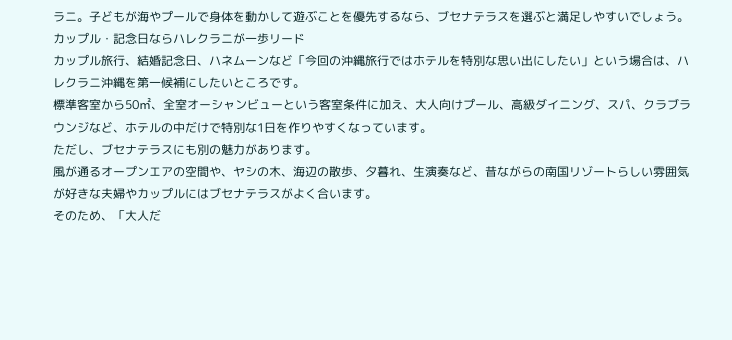ラニ。子どもが海やプールで身体を動かして遊ぶことを優先するなら、ブセナテラスを選ぶと満足しやすいでしょう。
カップル・記念日ならハレクラニが一歩リード
カップル旅行、結婚記念日、ハネムーンなど「今回の沖縄旅行ではホテルを特別な思い出にしたい」という場合は、ハレクラニ沖縄を第一候補にしたいところです。
標準客室から50㎡、全室オーシャンビューという客室条件に加え、大人向けプール、高級ダイニング、スパ、クラブラウンジなど、ホテルの中だけで特別な1日を作りやすくなっています。
ただし、ブセナテラスにも別の魅力があります。
風が通るオープンエアの空間や、ヤシの木、海辺の散歩、夕暮れ、生演奏など、昔ながらの南国リゾートらしい雰囲気が好きな夫婦やカップルにはブセナテラスがよく合います。
そのため、「大人だ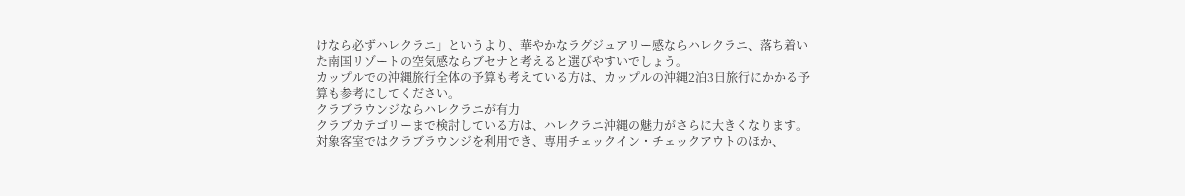けなら必ずハレクラニ」というより、華やかなラグジュアリー感ならハレクラニ、落ち着いた南国リゾートの空気感ならブセナと考えると選びやすいでしょう。
カップルでの沖縄旅行全体の予算も考えている方は、カップルの沖縄2泊3日旅行にかかる予算も参考にしてください。
クラブラウンジならハレクラニが有力
クラブカテゴリーまで検討している方は、ハレクラニ沖縄の魅力がさらに大きくなります。
対象客室ではクラブラウンジを利用でき、専用チェックイン・チェックアウトのほか、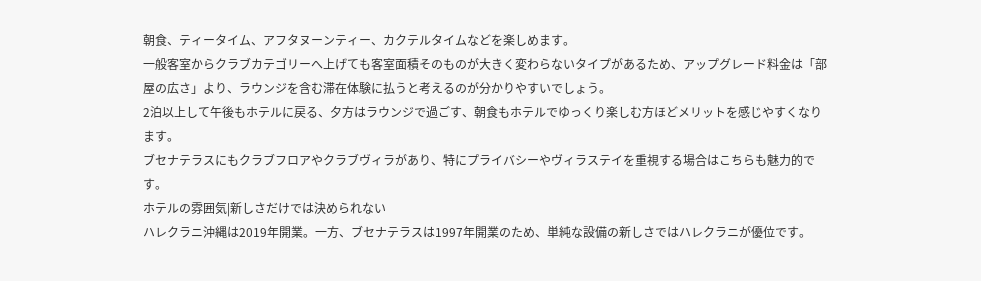朝食、ティータイム、アフタヌーンティー、カクテルタイムなどを楽しめます。
一般客室からクラブカテゴリーへ上げても客室面積そのものが大きく変わらないタイプがあるため、アップグレード料金は「部屋の広さ」より、ラウンジを含む滞在体験に払うと考えるのが分かりやすいでしょう。
2泊以上して午後もホテルに戻る、夕方はラウンジで過ごす、朝食もホテルでゆっくり楽しむ方ほどメリットを感じやすくなります。
ブセナテラスにもクラブフロアやクラブヴィラがあり、特にプライバシーやヴィラステイを重視する場合はこちらも魅力的です。
ホテルの雰囲気|新しさだけでは決められない
ハレクラニ沖縄は2019年開業。一方、ブセナテラスは1997年開業のため、単純な設備の新しさではハレクラニが優位です。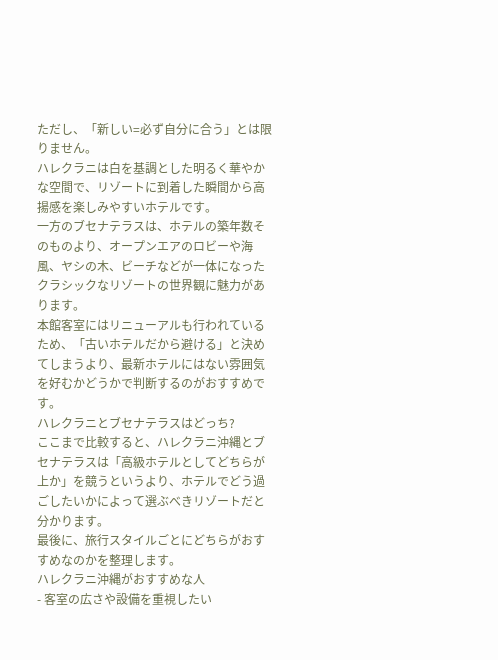ただし、「新しい=必ず自分に合う」とは限りません。
ハレクラニは白を基調とした明るく華やかな空間で、リゾートに到着した瞬間から高揚感を楽しみやすいホテルです。
一方のブセナテラスは、ホテルの築年数そのものより、オープンエアのロビーや海風、ヤシの木、ビーチなどが一体になったクラシックなリゾートの世界観に魅力があります。
本館客室にはリニューアルも行われているため、「古いホテルだから避ける」と決めてしまうより、最新ホテルにはない雰囲気を好むかどうかで判断するのがおすすめです。
ハレクラニとブセナテラスはどっち?
ここまで比較すると、ハレクラニ沖縄とブセナテラスは「高級ホテルとしてどちらが上か」を競うというより、ホテルでどう過ごしたいかによって選ぶべきリゾートだと分かります。
最後に、旅行スタイルごとにどちらがおすすめなのかを整理します。
ハレクラニ沖縄がおすすめな人
- 客室の広さや設備を重視したい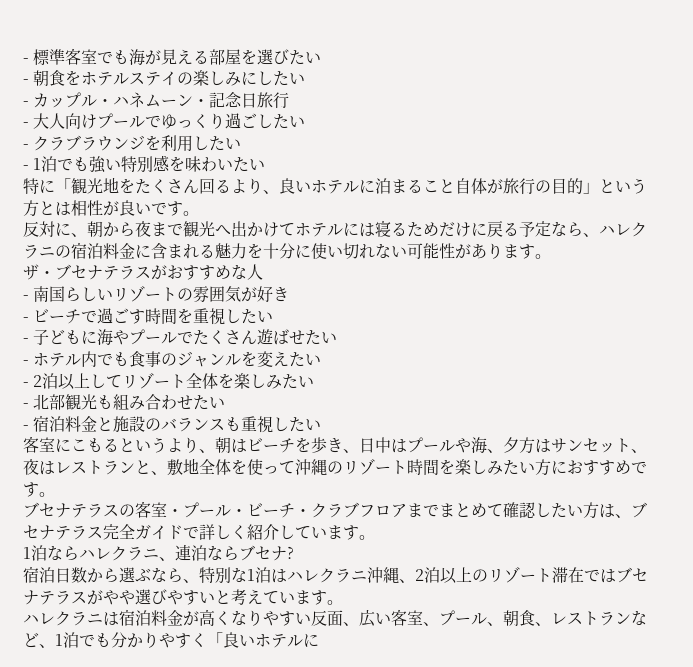- 標準客室でも海が見える部屋を選びたい
- 朝食をホテルステイの楽しみにしたい
- カップル・ハネムーン・記念日旅行
- 大人向けプールでゆっくり過ごしたい
- クラブラウンジを利用したい
- 1泊でも強い特別感を味わいたい
特に「観光地をたくさん回るより、良いホテルに泊まること自体が旅行の目的」という方とは相性が良いです。
反対に、朝から夜まで観光へ出かけてホテルには寝るためだけに戻る予定なら、ハレクラニの宿泊料金に含まれる魅力を十分に使い切れない可能性があります。
ザ・ブセナテラスがおすすめな人
- 南国らしいリゾートの雰囲気が好き
- ビーチで過ごす時間を重視したい
- 子どもに海やプールでたくさん遊ばせたい
- ホテル内でも食事のジャンルを変えたい
- 2泊以上してリゾート全体を楽しみたい
- 北部観光も組み合わせたい
- 宿泊料金と施設のバランスも重視したい
客室にこもるというより、朝はビーチを歩き、日中はプールや海、夕方はサンセット、夜はレストランと、敷地全体を使って沖縄のリゾート時間を楽しみたい方におすすめです。
ブセナテラスの客室・プール・ビーチ・クラブフロアまでまとめて確認したい方は、ブセナテラス完全ガイドで詳しく紹介しています。
1泊ならハレクラニ、連泊ならブセナ?
宿泊日数から選ぶなら、特別な1泊はハレクラニ沖縄、2泊以上のリゾート滞在ではブセナテラスがやや選びやすいと考えています。
ハレクラニは宿泊料金が高くなりやすい反面、広い客室、プール、朝食、レストランなど、1泊でも分かりやすく「良いホテルに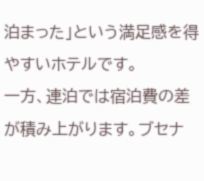泊まった」という満足感を得やすいホテルです。
一方、連泊では宿泊費の差が積み上がります。ブセナ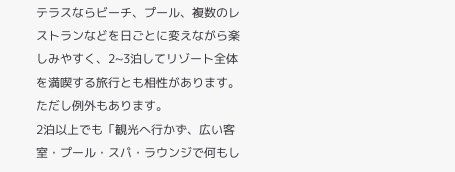テラスならビーチ、プール、複数のレストランなどを日ごとに変えながら楽しみやすく、2~3泊してリゾート全体を満喫する旅行とも相性があります。
ただし例外もあります。
2泊以上でも「観光へ行かず、広い客室・プール・スパ・ラウンジで何もし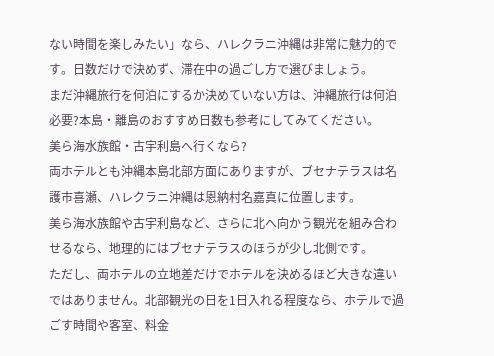ない時間を楽しみたい」なら、ハレクラニ沖縄は非常に魅力的です。日数だけで決めず、滞在中の過ごし方で選びましょう。
まだ沖縄旅行を何泊にするか決めていない方は、沖縄旅行は何泊必要?本島・離島のおすすめ日数も参考にしてみてください。
美ら海水族館・古宇利島へ行くなら?
両ホテルとも沖縄本島北部方面にありますが、ブセナテラスは名護市喜瀬、ハレクラニ沖縄は恩納村名嘉真に位置します。
美ら海水族館や古宇利島など、さらに北へ向かう観光を組み合わせるなら、地理的にはブセナテラスのほうが少し北側です。
ただし、両ホテルの立地差だけでホテルを決めるほど大きな違いではありません。北部観光の日を1日入れる程度なら、ホテルで過ごす時間や客室、料金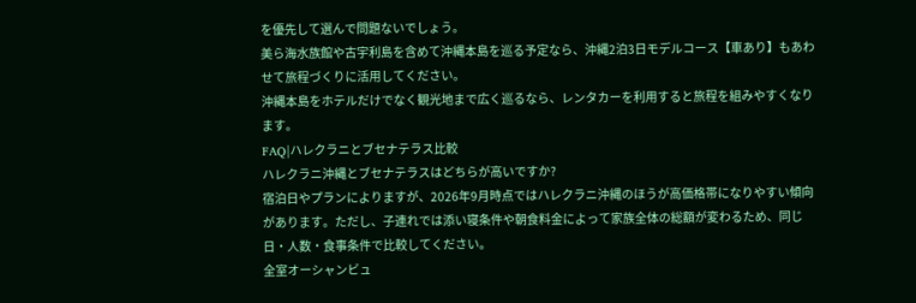を優先して選んで問題ないでしょう。
美ら海水族館や古宇利島を含めて沖縄本島を巡る予定なら、沖縄2泊3日モデルコース【車あり】もあわせて旅程づくりに活用してください。
沖縄本島をホテルだけでなく観光地まで広く巡るなら、レンタカーを利用すると旅程を組みやすくなります。
FAQ|ハレクラニとブセナテラス比較
ハレクラニ沖縄とブセナテラスはどちらが高いですか?
宿泊日やプランによりますが、2026年9月時点ではハレクラニ沖縄のほうが高価格帯になりやすい傾向があります。ただし、子連れでは添い寝条件や朝食料金によって家族全体の総額が変わるため、同じ日・人数・食事条件で比較してください。
全室オーシャンビュ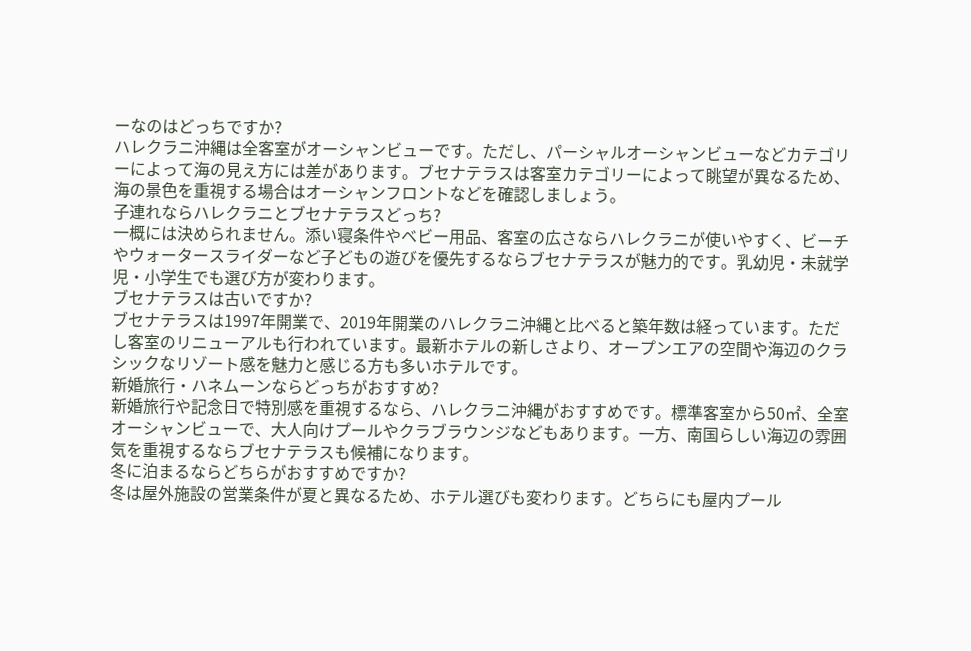ーなのはどっちですか?
ハレクラニ沖縄は全客室がオーシャンビューです。ただし、パーシャルオーシャンビューなどカテゴリーによって海の見え方には差があります。ブセナテラスは客室カテゴリーによって眺望が異なるため、海の景色を重視する場合はオーシャンフロントなどを確認しましょう。
子連れならハレクラニとブセナテラスどっち?
一概には決められません。添い寝条件やベビー用品、客室の広さならハレクラニが使いやすく、ビーチやウォータースライダーなど子どもの遊びを優先するならブセナテラスが魅力的です。乳幼児・未就学児・小学生でも選び方が変わります。
ブセナテラスは古いですか?
ブセナテラスは1997年開業で、2019年開業のハレクラニ沖縄と比べると築年数は経っています。ただし客室のリニューアルも行われています。最新ホテルの新しさより、オープンエアの空間や海辺のクラシックなリゾート感を魅力と感じる方も多いホテルです。
新婚旅行・ハネムーンならどっちがおすすめ?
新婚旅行や記念日で特別感を重視するなら、ハレクラニ沖縄がおすすめです。標準客室から50㎡、全室オーシャンビューで、大人向けプールやクラブラウンジなどもあります。一方、南国らしい海辺の雰囲気を重視するならブセナテラスも候補になります。
冬に泊まるならどちらがおすすめですか?
冬は屋外施設の営業条件が夏と異なるため、ホテル選びも変わります。どちらにも屋内プール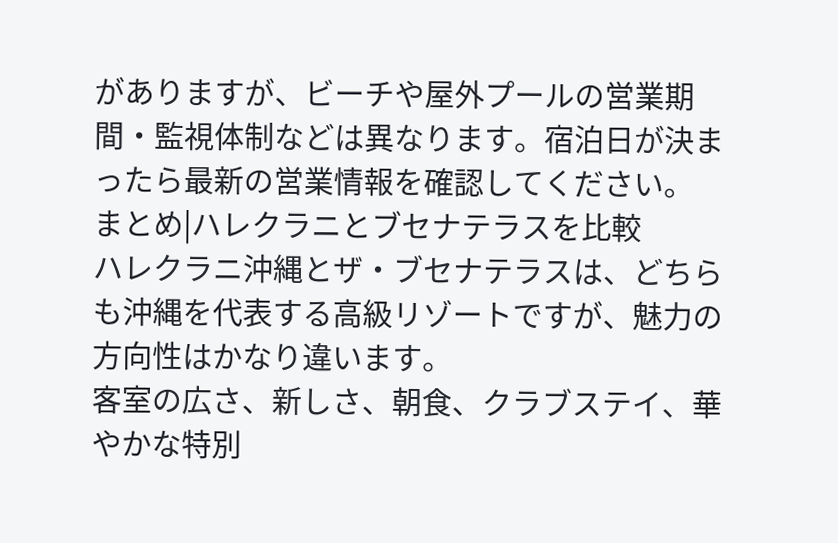がありますが、ビーチや屋外プールの営業期間・監視体制などは異なります。宿泊日が決まったら最新の営業情報を確認してください。
まとめ|ハレクラニとブセナテラスを比較
ハレクラニ沖縄とザ・ブセナテラスは、どちらも沖縄を代表する高級リゾートですが、魅力の方向性はかなり違います。
客室の広さ、新しさ、朝食、クラブステイ、華やかな特別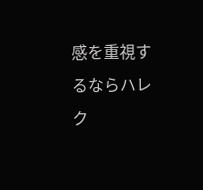感を重視するならハレク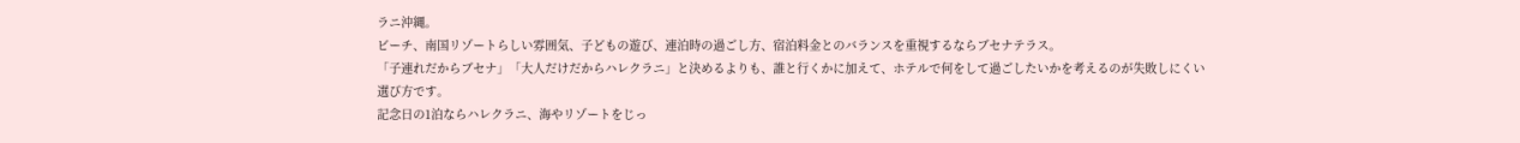ラニ沖縄。
ビーチ、南国リゾートらしい雰囲気、子どもの遊び、連泊時の過ごし方、宿泊料金とのバランスを重視するならブセナテラス。
「子連れだからブセナ」「大人だけだからハレクラニ」と決めるよりも、誰と行くかに加えて、ホテルで何をして過ごしたいかを考えるのが失敗しにくい選び方です。
記念日の1泊ならハレクラニ、海やリゾートをじっ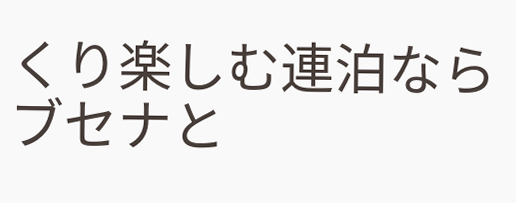くり楽しむ連泊ならブセナと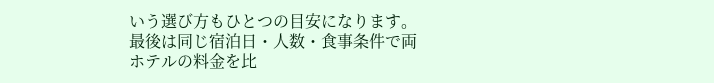いう選び方もひとつの目安になります。
最後は同じ宿泊日・人数・食事条件で両ホテルの料金を比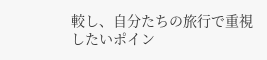較し、自分たちの旅行で重視したいポイン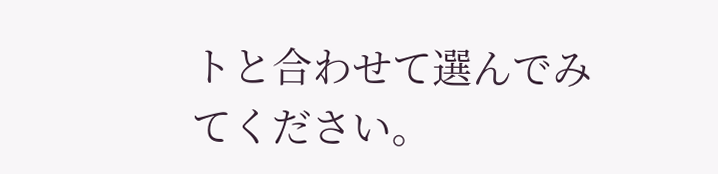トと合わせて選んでみてください。